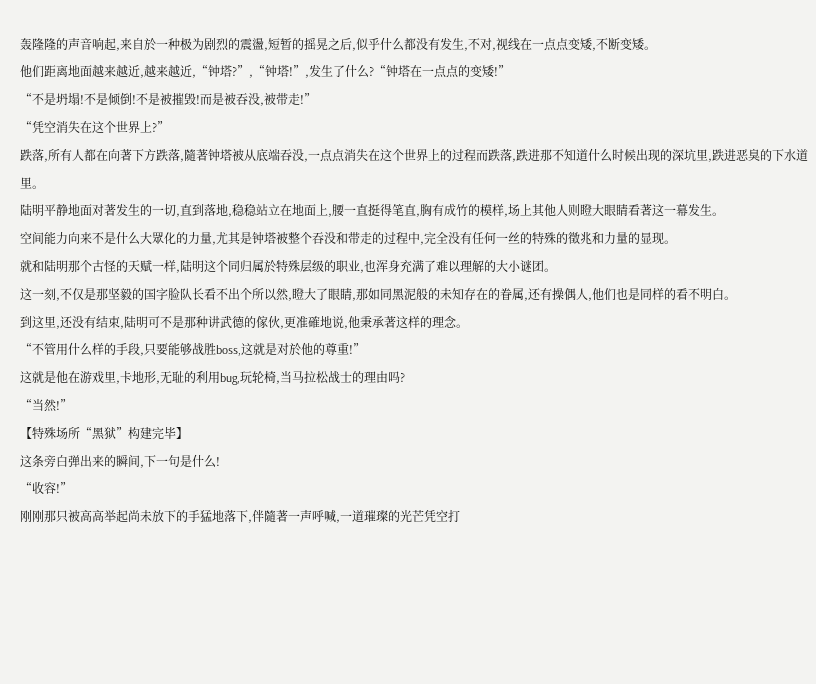轰隆隆的声音响起,来自於一种极为剧烈的震盪,短暂的摇晃之后,似乎什么都没有发生,不对,视线在一点点变矮,不断变矮。
他们距离地面越来越近,越来越近,“钟塔?”,“钟塔!”,发生了什么?“钟塔在一点点的变矮!”
“不是坍塌!不是倾倒!不是被摧毁!而是被吞没,被带走!”
“凭空消失在这个世界上?”
跌落,所有人都在向著下方跌落,隨著钟塔被从底端吞没,一点点消失在这个世界上的过程而跌落,跌进那不知道什么时候出现的深坑里,跌进恶臭的下水道里。
陆明平静地面对著发生的一切,直到落地,稳稳站立在地面上,腰一直挺得笔直,胸有成竹的模样,场上其他人则瞪大眼睛看著这一幕发生。
空间能力向来不是什么大眾化的力量,尤其是钟塔被整个吞没和带走的过程中,完全没有任何一丝的特殊的徵兆和力量的显现。
就和陆明那个古怪的天赋一样,陆明这个同归属於特殊层级的职业,也浑身充满了难以理解的大小谜团。
这一刻,不仅是那坚毅的国字脸队长看不出个所以然,瞪大了眼睛,那如同黑泥般的未知存在的眷属,还有操偶人,他们也是同样的看不明白。
到这里,还没有结束,陆明可不是那种讲武德的傢伙,更准確地说,他秉承著这样的理念。
“不管用什么样的手段,只要能够战胜boss,这就是对於他的尊重!”
这就是他在游戏里,卡地形,无耻的利用bug,玩轮椅,当马拉松战士的理由吗?
“当然!”
【特殊场所“黑狱”构建完毕】
这条旁白弹出来的瞬间,下一句是什么!
“收容!”
刚刚那只被高高举起尚未放下的手猛地落下,伴隨著一声呼喊,一道璀璨的光芒凭空打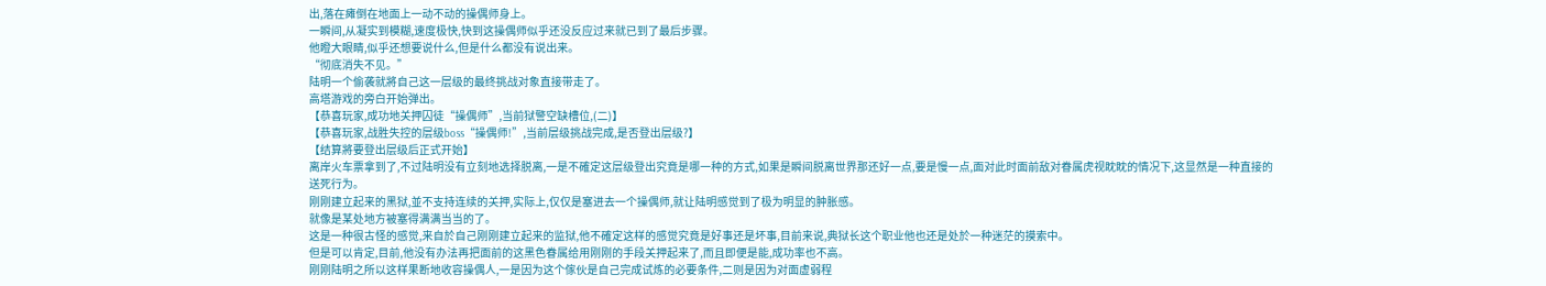出,落在瘫倒在地面上一动不动的操偶师身上。
一瞬间,从凝实到模糊,速度极快,快到这操偶师似乎还没反应过来就已到了最后步骤。
他瞪大眼睛,似乎还想要说什么,但是什么都没有说出来。
“彻底消失不见。”
陆明一个偷袭就將自己这一层级的最终挑战对象直接带走了。
高塔游戏的旁白开始弹出。
【恭喜玩家,成功地关押囚徒“操偶师”,当前狱警空缺槽位,(二)】
【恭喜玩家,战胜失控的层级boss“操偶师!”,当前层级挑战完成,是否登出层级?】
【结算將要登出层级后正式开始】
离岸火车票拿到了,不过陆明没有立刻地选择脱离,一是不確定这层级登出究竟是哪一种的方式,如果是瞬间脱离世界那还好一点,要是慢一点,面对此时面前敌对眷属虎视眈眈的情况下,这显然是一种直接的送死行为。
刚刚建立起来的黑狱,並不支持连续的关押,实际上,仅仅是塞进去一个操偶师,就让陆明感觉到了极为明显的肿胀感。
就像是某处地方被塞得满满当当的了。
这是一种很古怪的感觉,来自於自己刚刚建立起来的监狱,他不確定这样的感觉究竟是好事还是坏事,目前来说,典狱长这个职业他也还是处於一种迷茫的摸索中。
但是可以肯定,目前,他没有办法再把面前的这黑色眷属给用刚刚的手段关押起来了,而且即便是能,成功率也不高。
刚刚陆明之所以这样果断地收容操偶人,一是因为这个傢伙是自己完成试炼的必要条件,二则是因为对面虚弱程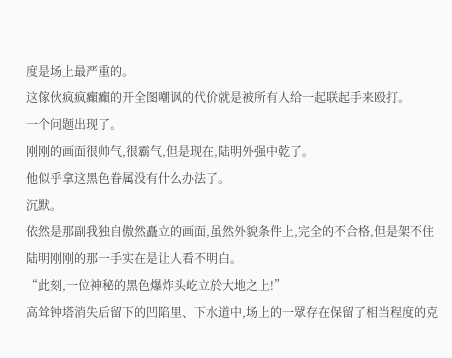度是场上最严重的。
这傢伙疯疯癲癲的开全图嘲讽的代价就是被所有人给一起联起手来殴打。
一个问题出现了。
刚刚的画面很帅气,很霸气,但是现在,陆明外强中乾了。
他似乎拿这黑色眷属没有什么办法了。
沉默。
依然是那副我独自傲然矗立的画面,虽然外貌条件上,完全的不合格,但是架不住陆明刚刚的那一手实在是让人看不明白。
“此刻,一位神秘的黑色爆炸头屹立於大地之上!”
高耸钟塔消失后留下的凹陷里、下水道中,场上的一眾存在保留了相当程度的克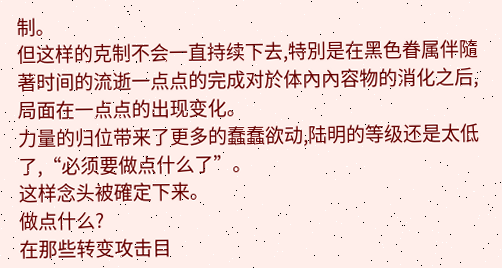制。
但这样的克制不会一直持续下去,特別是在黑色眷属伴隨著时间的流逝一点点的完成对於体內內容物的消化之后,局面在一点点的出现变化。
力量的归位带来了更多的蠢蠢欲动,陆明的等级还是太低了,“必须要做点什么了”。
这样念头被確定下来。
做点什么?
在那些转变攻击目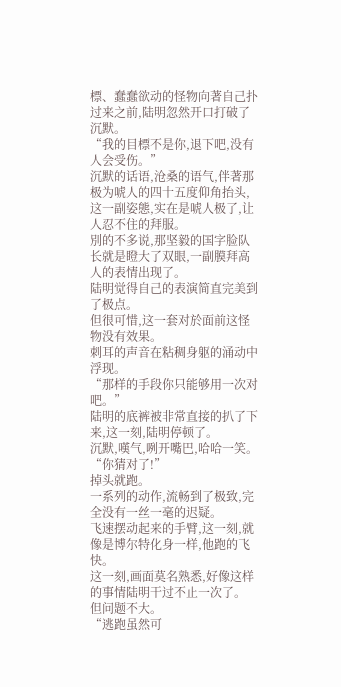標、蠢蠢欲动的怪物向著自己扑过来之前,陆明忽然开口打破了沉默。
“我的目標不是你,退下吧,没有人会受伤。”
沉默的话语,沧桑的语气,伴著那极为唬人的四十五度仰角抬头,这一副姿態,实在是唬人极了,让人忍不住的拜服。
別的不多说,那坚毅的国字脸队长就是瞪大了双眼,一副膜拜高人的表情出现了。
陆明觉得自己的表演简直完美到了极点。
但很可惜,这一套对於面前这怪物没有效果。
刺耳的声音在粘稠身躯的涌动中浮现。
“那样的手段你只能够用一次对吧。”
陆明的底裤被非常直接的扒了下来,这一刻,陆明停顿了。
沉默,嘆气,咧开嘴巴,哈哈一笑。
“你猜对了!”
掉头就跑。
一系列的动作,流畅到了极致,完全没有一丝一毫的迟疑。
飞速摆动起来的手臂,这一刻,就像是博尔特化身一样,他跑的飞快。
这一刻,画面莫名熟悉,好像这样的事情陆明干过不止一次了。
但问题不大。
“逃跑虽然可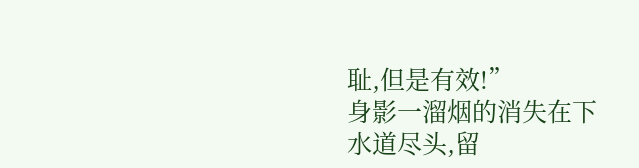耻,但是有效!”
身影一溜烟的消失在下水道尽头,留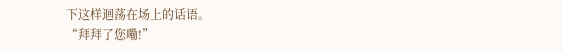下这样迴荡在场上的话语。
“拜拜了您嘞!”